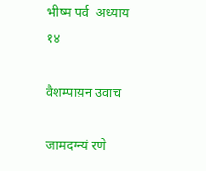भीष्म पर्व  अध्याय १४

वैशम्पाय़न उवाच

जामदग्न्यं रणे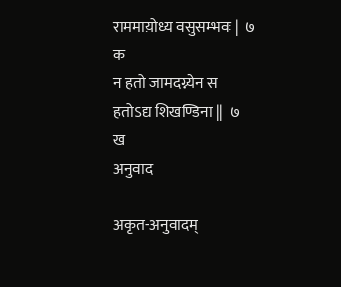राममाय़ोध्य वसुसम्भवः |  ७   क
न हतो जामदग्न्येन स हतोऽद्य शिखण्डिना ||  ७   ख
अनुवाद

अकृत-अनुवादम्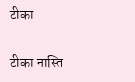टीका

टीका नास्ति